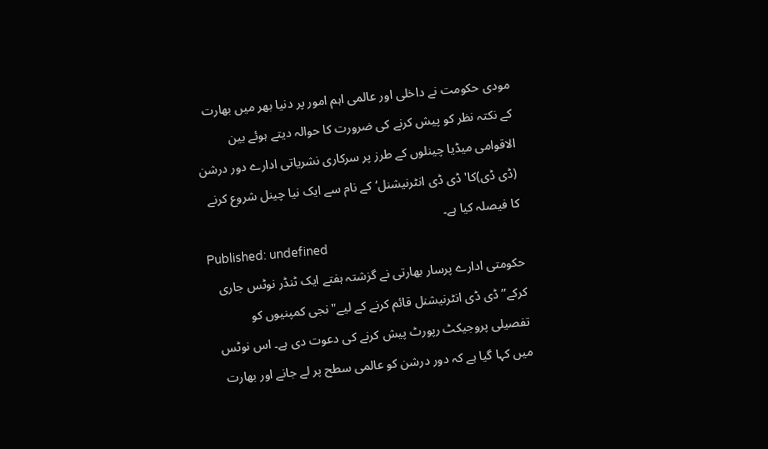مودی حکومت نے داخلی اور عالمی اہم امور پر دنیا بھر میں بھارت کے نکتہ نظر کو پیش کرنے کی ضرورت کا حوالہ دیتے ہوئے بین الاقوامی میڈیا چینلوں کے طرز پر سرکاری نشریاتی ادارے دور درشن (ڈی ڈی)کا'ڈی ڈی انٹرنیشنل‘کے نام سے ایک نیا چینل شروع کرنے کا فیصلہ کیا ہے۔
Published: undefined
حکومتی ادارے پرسار بھارتی نے گزشتہ ہفتے ایک ٹنڈر نوٹس جاری کرکے”ڈی ڈی انٹرنیشنل قائم کرنے کے لیے" نجی کمپنیوں کو تفصیلی پروجیکٹ رپورٹ پیش کرنے کی دعوت دی ہے۔ اس نوٹس میں کہا گیا ہے کہ دور درشن کو عالمی سطح پر لے جانے اور بھارت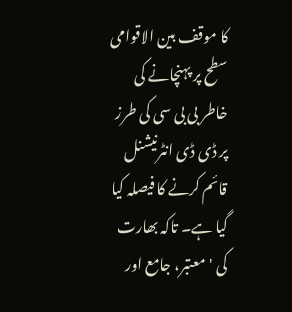کا موقف بین الاقوامی سطح پر پہنچانے کی خاطر بی بی سی کی طرز پر ڈی ڈی انٹرنیشنل قائم کرنے کا فیصلہ کیا گیا ہے۔ تاکہ بھارت کی 'معتبر، جامع اور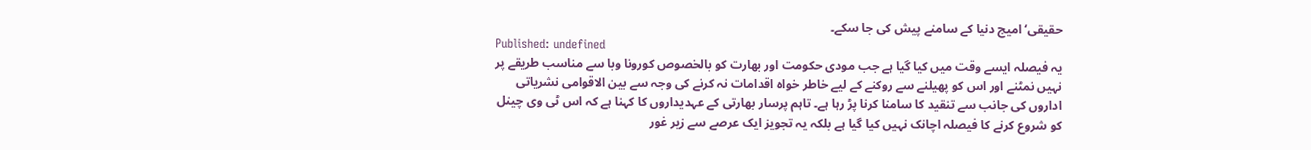حقیقی‘امیج دنیا کے سامنے پیش کی جا سکے۔
Published: undefined
یہ فیصلہ ایسے وقت میں کیا گیا ہے جب مودی حکومت اور بھارت کو بالخصوص کورونا وبا سے مناسب طریقے پر نہیں نمٹنے اور اس کو پھیلنے سے روکنے کے لیے خاطر خواہ اقدامات نہ کرنے کی وجہ سے بین الاقوامی نشریاتی اداروں کی جانب سے تنقید کا سامنا کرنا پڑ رہا ہے۔ تاہم پرسار بھارتی کے عہدیداروں کا کہنا ہے کہ اس ٹی وی چینل کو شروع کرنے کا فیصلہ اچانک نہیں کیا گیا ہے بلکہ یہ تجویز ایک عرصے سے زیر غور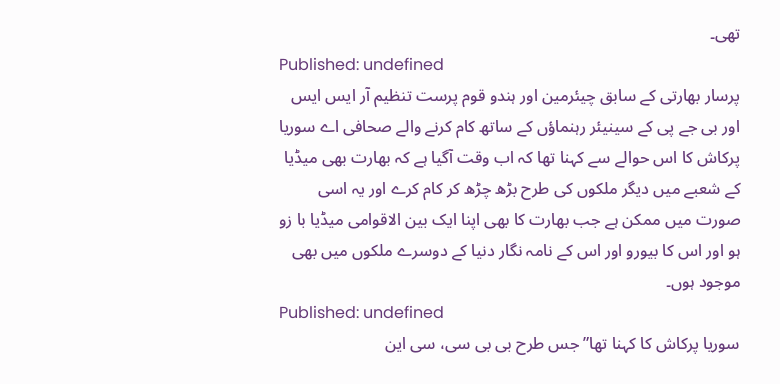تھی۔
Published: undefined
پرسار بھارتی کے سابق چیئرمین اور ہندو قوم پرست تنظیم آر ایس ایس اور بی جے پی کے سینیئر رہنماؤں کے ساتھ کام کرنے والے صحافی اے سوریا پرکاش کا اس حوالے سے کہنا تھا کہ اب وقت آگیا ہے کہ بھارت بھی میڈیا کے شعبے میں دیگر ملکوں کی طرح بڑھ چڑھ کر کام کرے اور یہ اسی صورت میں ممکن ہے جب بھارت کا بھی اپنا ایک بین الاقوامی میڈیا با زو ہو اور اس کا بیورو اور اس کے نامہ نگار دنیا کے دوسرے ملکوں میں بھی موجود ہوں۔
Published: undefined
سوریا پرکاش کا کہنا تھا”جس طرح بی بی سی، سی این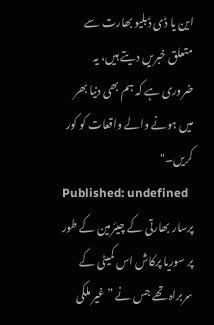این یا ڈی ڈبلیو بھارت سے متعلق خبریں دیتے ہیں، یہ ضروری ہے کہ ہم بھی دنیا بھر میں ہونے والے واقعات کو کور کریں۔"
Published: undefined
پرسار بھارتی کے چیئرمین کے طور پر سوریا پرکاش اس کمیٹی کے سربراہ تھے جس نے ”غیر ملکی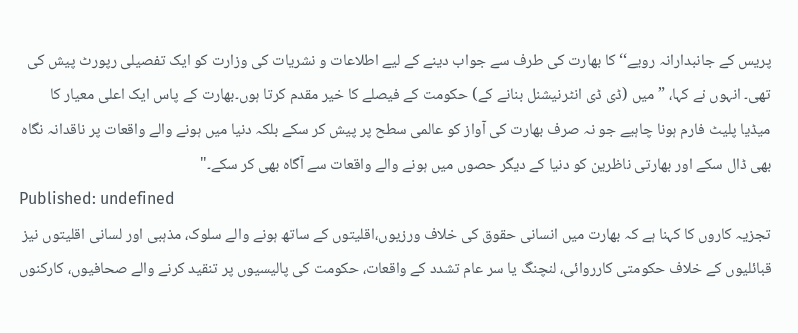پریس کے جانبدارانہ رویے‘‘ کا بھارت کی طرف سے جواب دینے کے لیے اطلاعات و نشریات کی وزارت کو ایک تفصیلی رپورٹ پیش کی تھی۔ انہوں نے کہا، ”میں (ڈی ڈی انٹرنیشنل بنانے کے) حکومت کے فیصلے کا خیر مقدم کرتا ہوں۔بھارت کے پاس ایک اعلی معیار کا میڈیا پلیٹ فارم ہونا چاہیے جو نہ صرف بھارت کی آواز کو عالمی سطح پر پیش کر سکے بلکہ دنیا میں ہونے والے واقعات پر ناقدانہ نگاہ بھی ڈال سکے اور بھارتی ناظرین کو دنیا کے دیگر حصوں میں ہونے والے واقعات سے آگاہ بھی کر سکے۔"
Published: undefined
تجزیہ کاروں کا کہنا ہے کہ بھارت میں انسانی حقوق کی خلاف ورزیوں،اقلیتوں کے ساتھ ہونے والے سلوک، مذہبی اور لسانی اقلیتوں نیز قبائلیوں کے خلاف حکومتی کارروائی، لنچنگ یا سر عام تشدد کے واقعات، حکومت کی پالیسیوں پر تنقید کرنے والے صحافیوں، کارکنوں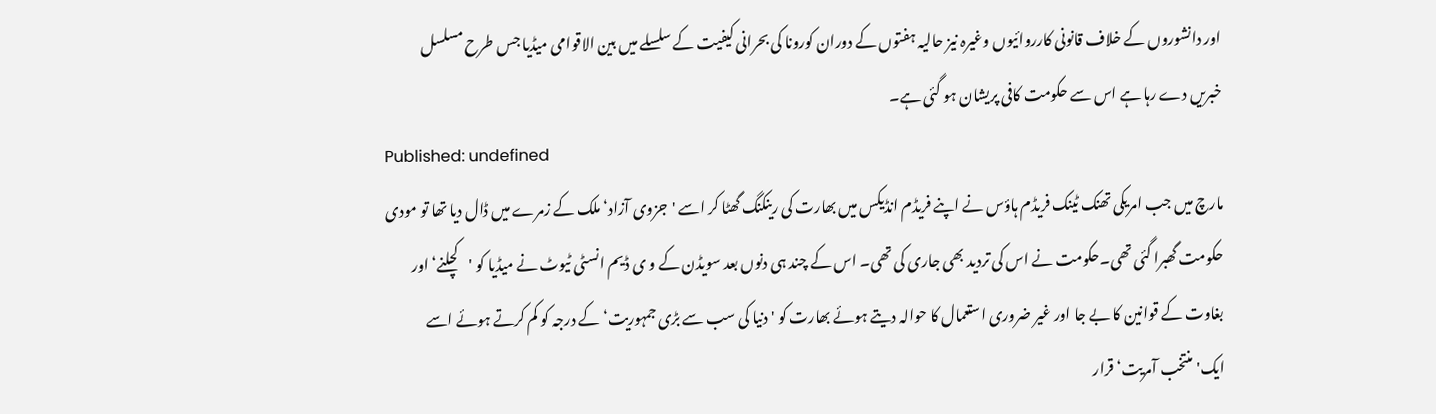اور دانشوروں کے خلاف قانونی کارروائیوں وغیرہ نیز حالیہ ہفتوں کے دوران کورونا کی بحرانی کیفیت کے سلسلے میں بین الاقوامی میڈیا جس طرح مسلسل خبریں دے رہا ہے اس سے حکومت کافی پریشان ہو گئی ہے۔
Published: undefined
مارچ میں جب امریکی تھنک ٹینک فریڈم ہاؤس نے اپنے فریڈم انڈیکس میں بھارت کی رینکنگ گھٹا کر اسے 'جزوی آزاد‘ ملک کے زمرے میں ڈال دیا تھا تو مودی حکومت گھبرا گئی تھی۔حکومت نے اس کی تردید بھی جاری کی تھی۔ اس کے چند ہی دنوں بعد سویڈن کے و ی ڈیم انسٹی ٹیوٹ نے میڈیا کو 'کچلنے‘ اور بغاوت کے قوانین کا بے جا اور غیر ضروری استعمال کا حوالہ دیتے ہوئے بھارت کو 'دنیا کی سب سے بڑی جمہوریت‘ کے درجہ کو کم کرتے ہوئے اسے ایک'منتخب آمریت‘ قرار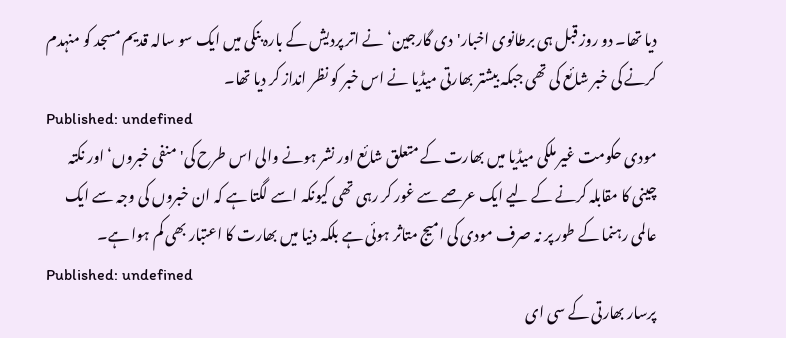دیا تھا۔ دو روز قبل ہی برطانوی اخبار'دی گارجین‘نے اتر پردیش کے بارہ بنکی میں ایک سو سالہ قدیم مسجد کو منہدم کرنے کی خبر شائع کی تھی جبکہ بیشتر بھارتی میڈیا نے اس خبر کو نظر انداز کر دیا تھا۔
Published: undefined
مودی حکومت غیر ملکی میڈیا میں بھارت کے متعلق شائع اور نشر ہونے والی اس طرح کی'منفی خبروں‘ اور نکتہ چینی کا مقابلہ کرنے کے لیے ایک عرصے سے غور کر رہی تھی کیونکہ اسے لگتا ہے کہ ان خبروں کی وجہ سے ایک عالمی رہنما کے طور پر نہ صرف مودی کی امیج متاثر ہوئی ہے بلکہ دنیا میں بھارت کا اعتبار بھی کم ہوا ہے۔
Published: undefined
پرسار بھارتی کے سی ای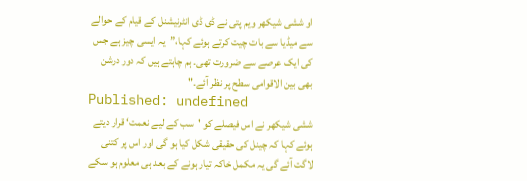او ششی شیکھر ویم پتی نے ڈی ڈی انٹرنیشنل کے قیام کے حوالے سے میڈیا سے بات چیت کرتے ہوئے کہا،”یہ ایسی چیز ہے جس کی ایک عرصے سے ضرورت تھی۔ ہم چاہتے ہیں کہ دور درشن بھی بین الاقوامی سطح پر نظر آئے۔"
Published: undefined
ششی شیکھر نے اس فیصلے کو 'سب کے لیے نعمت‘ قرار دیتے ہوئے کہا کہ چینل کی حقیقی شکل کیا ہو گی اور اس پر کتنی لاگت آئے گی یہ مکمل خاکہ تیار ہونے کے بعد ہی معلوم ہو سکے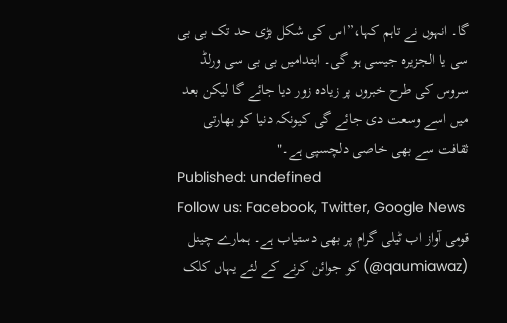گا۔ انہوں نے تاہم کہا،”اس کی شکل بڑی حد تک بی بی سی یا الجزیرہ جیسی ہو گی۔ ابتدامیں بی بی سی ورلڈ سروس کی طرح خبروں پر زیادہ زور دیا جائے گا لیکن بعد میں اسے وسعت دی جائے گی کیونکہ دنیا کو بھارتی ثقافت سے بھی خاصی دلچسپی ہے۔"
Published: undefined
Follow us: Facebook, Twitter, Google News
قومی آواز اب ٹیلی گرام پر بھی دستیاب ہے۔ ہمارے چینل (qaumiawaz@) کو جوائن کرنے کے لئے یہاں کلک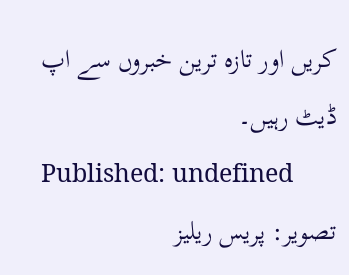کریں اور تازہ ترین خبروں سے اپ ڈیٹ رہیں۔
Published: undefined
تصویر: پریس ریلیز